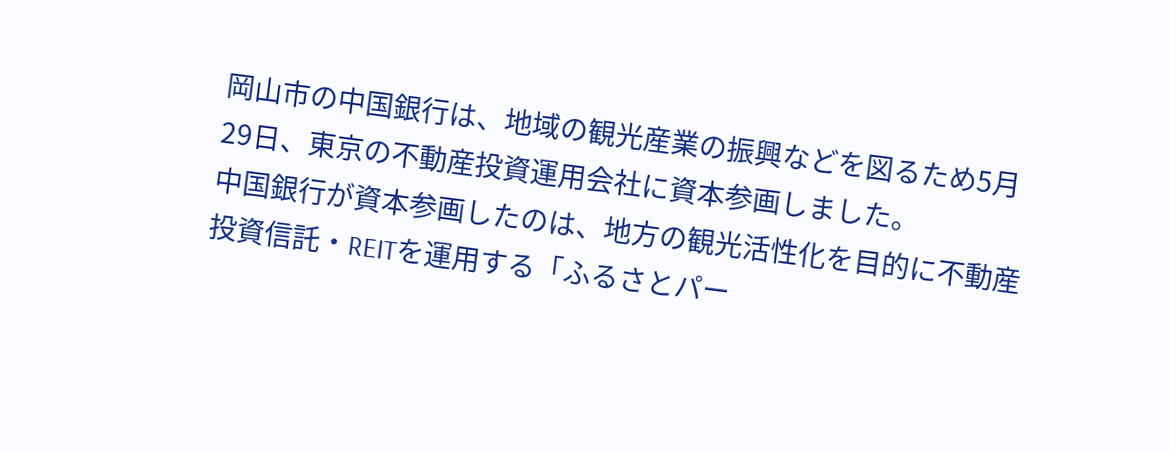岡山市の中国銀行は、地域の観光産業の振興などを図るため5月29日、東京の不動産投資運用会社に資本参画しました。
中国銀行が資本参画したのは、地方の観光活性化を目的に不動産投資信託・REITを運用する「ふるさとパー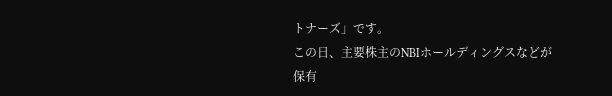トナーズ」です。
この日、主要株主のNBIホールディングスなどが保有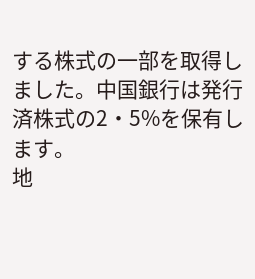する株式の一部を取得しました。中国銀行は発行済株式の2・5%を保有します。
地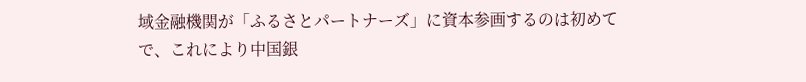域金融機関が「ふるさとパートナーズ」に資本参画するのは初めてで、これにより中国銀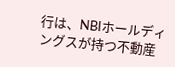行は、NBIホールディングスが持つ不動産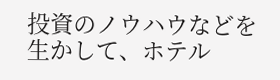投資のノウハウなどを生かして、ホテル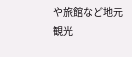や旅館など地元観光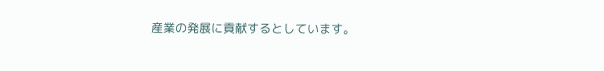産業の発展に貢献するとしています。